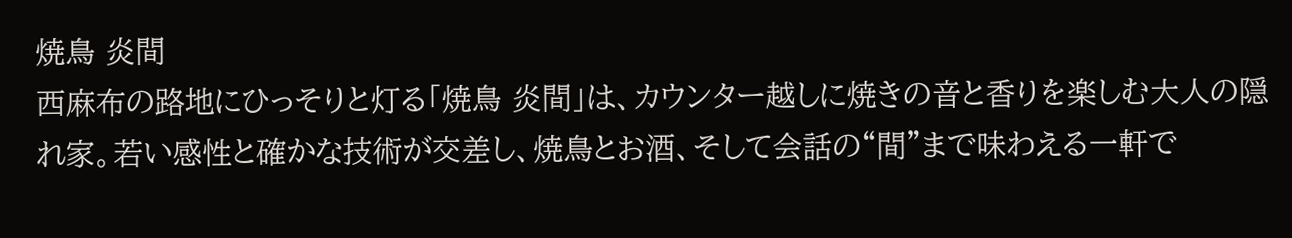焼鳥 炎間
西麻布の路地にひっそりと灯る「焼鳥 炎間」は、カウンター越しに焼きの音と香りを楽しむ大人の隠れ家。若い感性と確かな技術が交差し、焼鳥とお酒、そして会話の“間”まで味わえる一軒で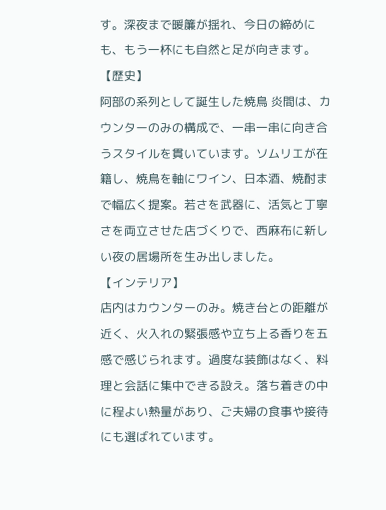す。深夜まで暖簾が揺れ、今日の締めにも、もう一杯にも自然と足が向きます。
【歴史】
阿部の系列として誕生した焼鳥 炎間は、カウンターのみの構成で、一串一串に向き合うスタイルを貫いています。ソムリエが在籍し、焼鳥を軸にワイン、日本酒、焼酎まで幅広く提案。若さを武器に、活気と丁寧さを両立させた店づくりで、西麻布に新しい夜の居場所を生み出しました。
【インテリア】
店内はカウンターのみ。焼き台との距離が近く、火入れの緊張感や立ち上る香りを五感で感じられます。過度な装飾はなく、料理と会話に集中できる設え。落ち着きの中に程よい熱量があり、ご夫婦の食事や接待にも選ばれています。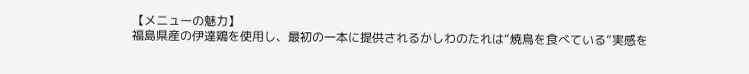【メニューの魅力】
福島県産の伊達鶏を使用し、最初の一本に提供されるかしわのたれは“焼鳥を食べている”実感を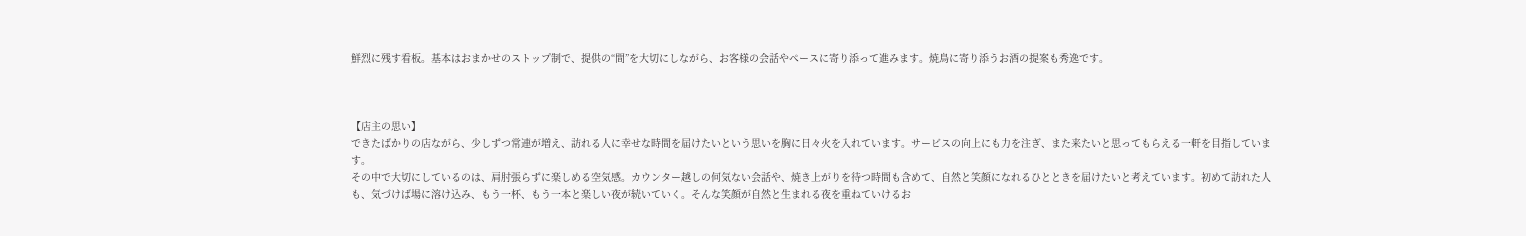鮮烈に残す看板。基本はおまかせのストップ制で、提供の“間”を大切にしながら、お客様の会話やペースに寄り添って進みます。焼鳥に寄り添うお酒の提案も秀逸です。



【店主の思い】
できたばかりの店ながら、少しずつ常連が増え、訪れる人に幸せな時間を届けたいという思いを胸に日々火を入れています。サービスの向上にも力を注ぎ、また来たいと思ってもらえる一軒を目指しています。
その中で大切にしているのは、肩肘張らずに楽しめる空気感。カウンター越しの何気ない会話や、焼き上がりを待つ時間も含めて、自然と笑顔になれるひとときを届けたいと考えています。初めて訪れた人も、気づけば場に溶け込み、もう一杯、もう一本と楽しい夜が続いていく。そんな笑顔が自然と生まれる夜を重ねていけるお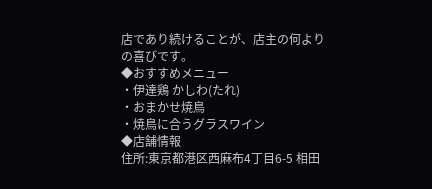店であり続けることが、店主の何よりの喜びです。
◆おすすめメニュー
・伊達鶏 かしわ(たれ)
・おまかせ焼鳥
・焼鳥に合うグラスワイン
◆店舗情報
住所:東京都港区西麻布4丁目6-5 相田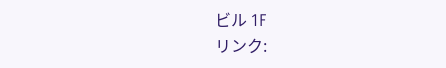ビル 1F
リンク: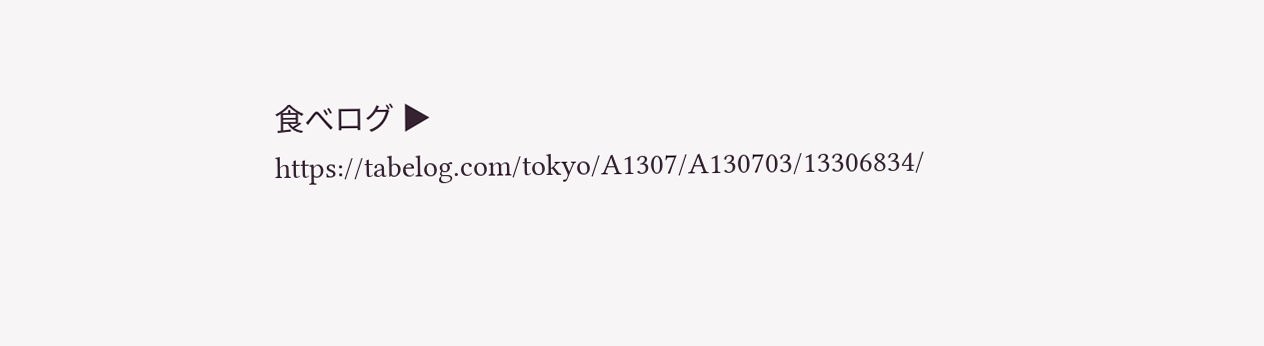食べログ ▶ https://tabelog.com/tokyo/A1307/A130703/13306834/